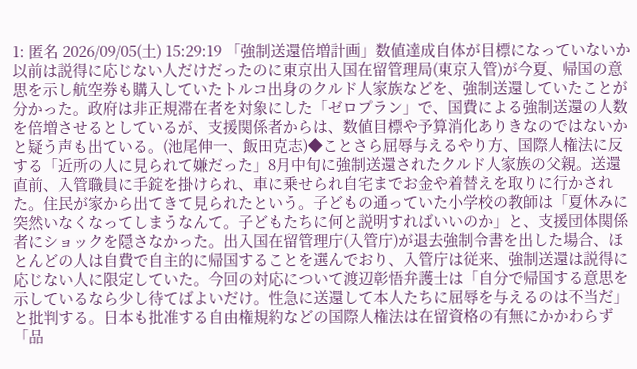1: 匿名 2026/09/05(土) 15:29:19 「強制送還倍増計画」数値達成自体が目標になっていないか 以前は説得に応じない人だけだったのに東京出入国在留管理局(東京入管)が今夏、帰国の意思を示し航空券も購入していたトルコ出身のクルド人家族などを、強制送還していたことが分かった。政府は非正規滞在者を対象にした「ゼロプラン」で、国費による強制送還の人数を倍増させるとしているが、支援関係者からは、数値目標や予算消化ありきなのではないかと疑う声も出ている。(池尾伸一、飯田克志)◆ことさら屈辱与えるやり方、国際人権法に反する「近所の人に見られて嫌だった」8月中旬に強制送還されたクルド人家族の父親。送還直前、入管職員に手錠を掛けられ、車に乗せられ自宅までお金や着替えを取りに行かされた。住民が家から出てきて見られたという。子どもの通っていた小学校の教師は「夏休みに突然いなくなってしまうなんて。子どもたちに何と説明すればいいのか」と、支援団体関係者にショックを隠さなかった。出入国在留管理庁(入管庁)が退去強制令書を出した場合、ほとんどの人は自費で自主的に帰国することを選んでおり、入管庁は従来、強制送還は説得に応じない人に限定していた。今回の対応について渡辺彰悟弁護士は「自分で帰国する意思を示しているなら少し待てばよいだけ。性急に送還して本人たちに屈辱を与えるのは不当だ」と批判する。日本も批准する自由権規約などの国際人権法は在留資格の有無にかかわらず「品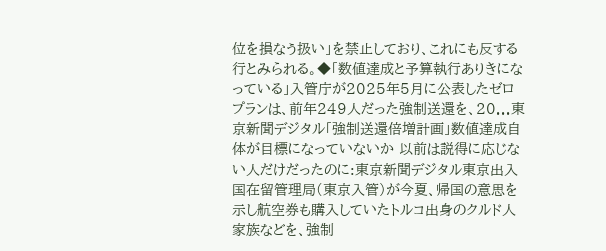位を損なう扱い」を禁止しており、これにも反する行とみられる。◆「数値達成と予算執行ありきになっている」入管庁が2025年5月に公表したゼロプランは、前年249人だった強制送還を、20...東京新聞デジタル「強制送還倍増計画」数値達成自体が目標になっていないか 以前は説得に応じない人だけだったのに:東京新聞デジタル東京出入国在留管理局(東京入管)が今夏、帰国の意思を示し航空券も購入していたトルコ出身のクルド人家族などを、強制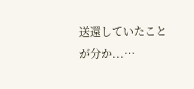送還していたことが分か...…